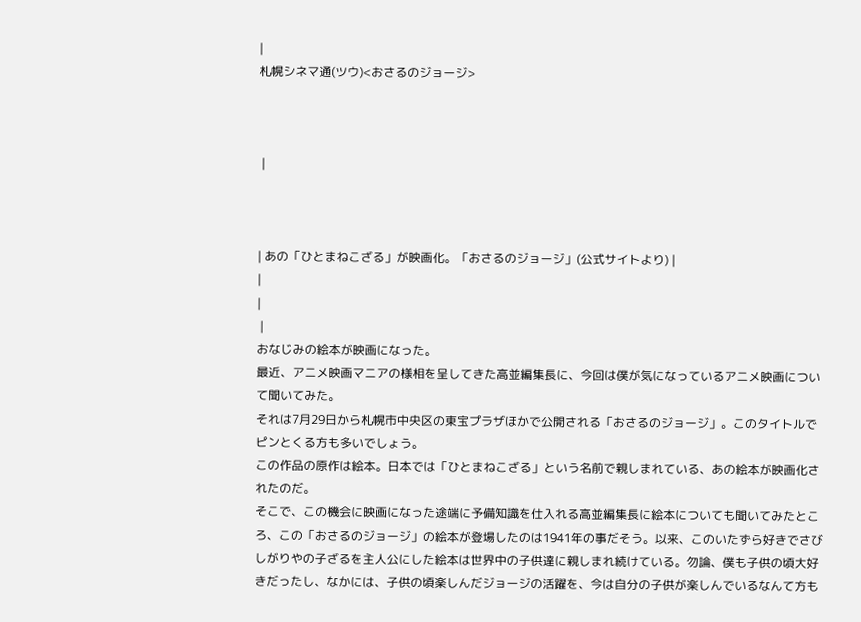|
札幌シネマ通(ツウ)<おさるのジョージ>



 |



| あの「ひとまねこざる」が映画化。「おさるのジョージ」(公式サイトより) |
|
|
 |
おなじみの絵本が映画になった。
最近、アニメ映画マニアの様相を呈してきた高並編集長に、今回は僕が気になっているアニメ映画について聞いてみた。
それは7月29日から札幌市中央区の東宝プラザほかで公開される「おさるのジョージ」。このタイトルでピンとくる方も多いでしょう。
この作品の原作は絵本。日本では「ひとまねこざる」という名前で親しまれている、あの絵本が映画化されたのだ。
そこで、この機会に映画になった途端に予備知識を仕入れる高並編集長に絵本についても聞いてみたところ、この「おさるのジョージ」の絵本が登場したのは1941年の事だそう。以来、このいたずら好きでさびしがりやの子ざるを主人公にした絵本は世界中の子供達に親しまれ続けている。勿論、僕も子供の頃大好きだったし、なかには、子供の頃楽しんだジョージの活躍を、今は自分の子供が楽しんでいるなんて方も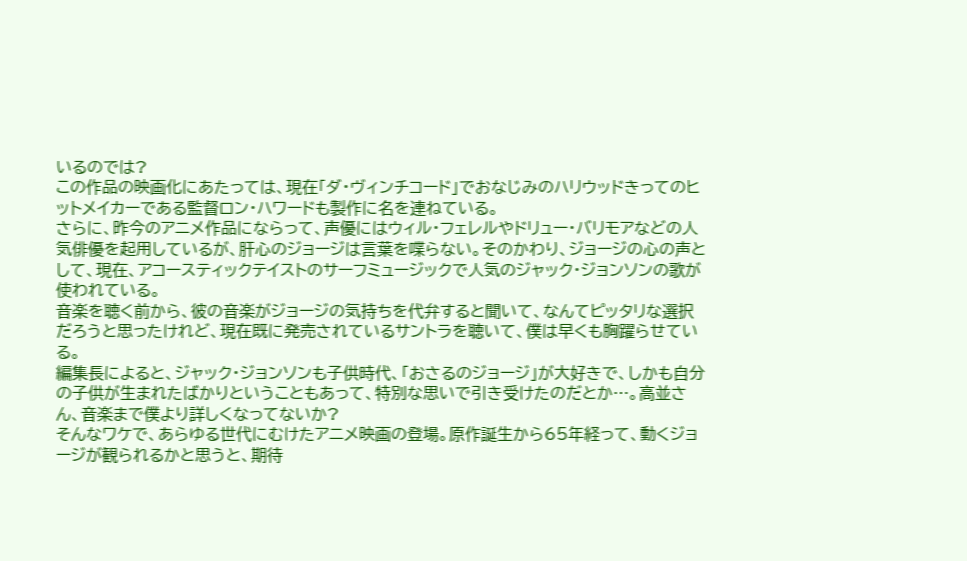いるのでは?
この作品の映画化にあたっては、現在「ダ・ヴィンチコード」でおなじみのハリウッドきってのヒットメイカーである監督ロン・ハワードも製作に名を連ねている。
さらに、昨今のアニメ作品にならって、声優にはウィル・フェレルやドリュー・バリモアなどの人気俳優を起用しているが、肝心のジョージは言葉を喋らない。そのかわり、ジョージの心の声として、現在、アコースティックテイストのサーフミュージックで人気のジャック・ジョンソンの歌が使われている。
音楽を聴く前から、彼の音楽がジョージの気持ちを代弁すると聞いて、なんてピッタリな選択だろうと思ったけれど、現在既に発売されているサントラを聴いて、僕は早くも胸躍らせている。
編集長によると、ジャック・ジョンソンも子供時代、「おさるのジョージ」が大好きで、しかも自分の子供が生まれたばかりということもあって、特別な思いで引き受けたのだとか…。高並さん、音楽まで僕より詳しくなってないか?
そんなワケで、あらゆる世代にむけたアニメ映画の登場。原作誕生から65年経って、動くジョージが観られるかと思うと、期待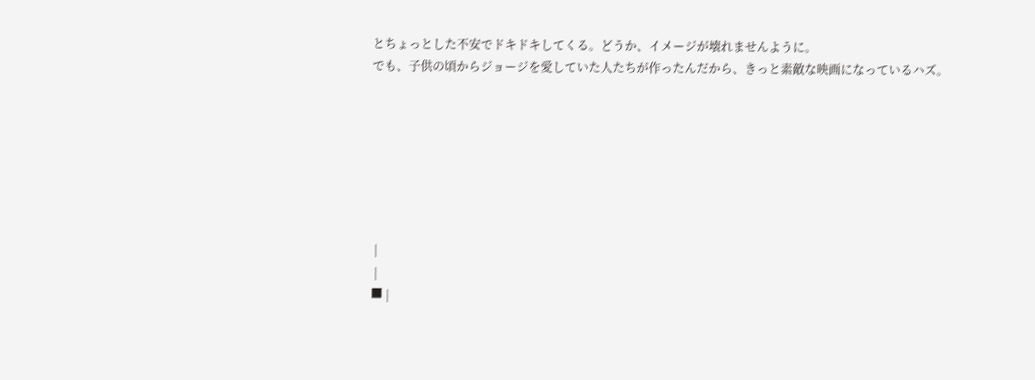とちょっとした不安でドキドキしてくる。どうか、イメージが壊れませんように。
でも、子供の頃からジョージを愛していた人たちが作ったんだから、きっと素敵な映画になっているハズ。







 |
 |
■ |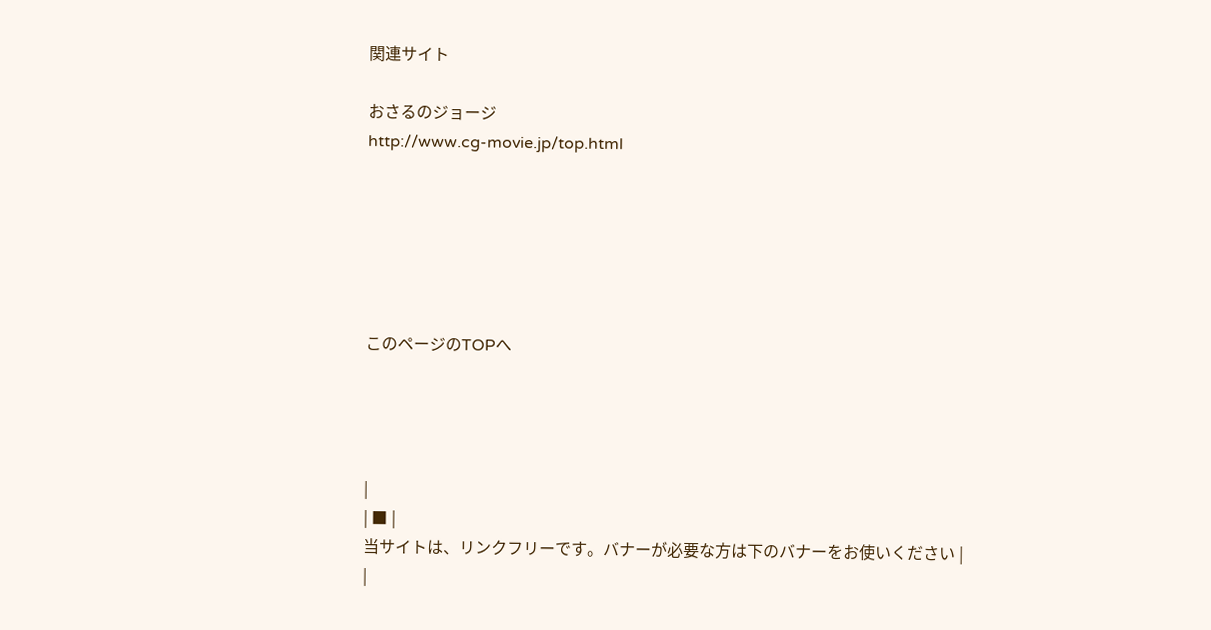関連サイト

おさるのジョージ
http://www.cg-movie.jp/top.html






このページのTOPへ




|
| ■ |
当サイトは、リンクフリーです。バナーが必要な方は下のバナーをお使いください |
|